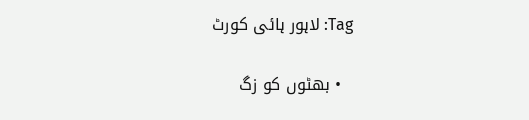Tag: لاہور ہائی کورٹ

  • بھٹوں کو زگ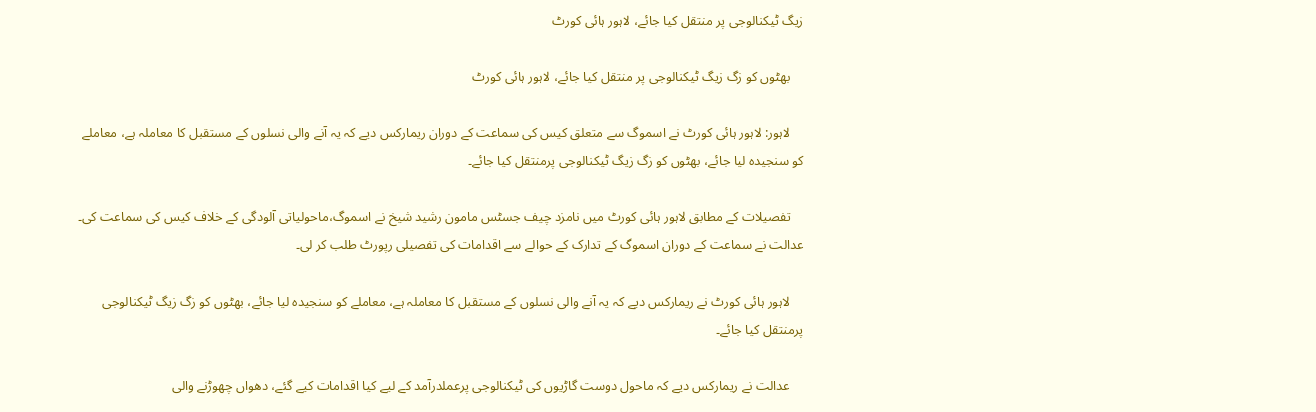زیگ ٹیکنالوجی پر منتقل کیا جائے، لاہور ہائی کورٹ

    بھٹوں کو زگ زیگ ٹیکنالوجی پر منتقل کیا جائے، لاہور ہائی کورٹ

    لاہور: لاہور ہائی کورٹ نے اسموگ سے متعلق کیس کی سماعت کے دوران ریمارکس دیے کہ یہ آنے والی نسلوں کے مستقبل کا معاملہ ہے، معاملے کو سنجیدہ لیا جائے، بھٹوں کو زگ زیگ ٹیکنالوجی پرمنتقل کیا جائے۔

    تفصیلات کے مطابق لاہور ہائی کورٹ میں نامزد چیف جسٹس مامون رشید شیخ نے اسموگ،ماحولیاتی آلودگی کے خلاف کیس کی سماعت کی۔ عدالت نے سماعت کے دوران اسموگ کے تدارک کے حوالے سے اقدامات کی تفصیلی رپورٹ طلب کر لی۔

    لاہور ہائی کورٹ نے ریمارکس دیے کہ یہ آنے والی نسلوں کے مستقبل کا معاملہ ہے، معاملے کو سنجیدہ لیا جائے، بھٹوں کو زگ زیگ ٹیکنالوجی پرمنتقل کیا جائے۔

    عدالت نے ریمارکس دیے کہ ماحول دوست گاڑیوں کی ٹیکنالوجی پرعملدرآمد کے لیے کیا اقدامات کیے گئے، دھواں چھوڑنے والی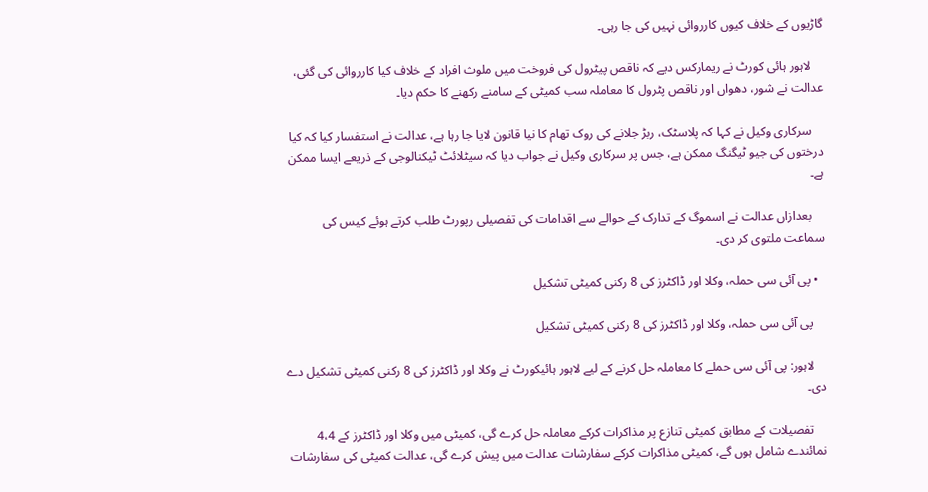گاڑیوں کے خلاف کیوں کارروائی نہیں کی جا رہی۔

    لاہور ہائی کورٹ نے ریمارکس دیے کہ ناقص پیٹرول کی فروخت میں ملوث افراد کے خلاف کیا کارروائی کی گئی، عدالت نے شور، دھواں اور ناقص پٹرول کا معاملہ سب کمیٹی کے سامنے رکھنے کا حکم دیا۔

    سرکاری وکیل نے کہا کہ پلاسٹک، ربڑ جلانے کی روک تھام کا نیا قانون لایا جا رہا ہے، عدالت نے استفسار کیا کہ کیا درختوں کی جیو ٹیگنگ ممکن ہے، جس پر سرکاری وکیل نے جواب دیا کہ سیٹلائٹ ٹیکنالوجی کے ذریعے ایسا ممکن ہے۔

    بعدازاں عدالت نے اسموگ کے تدارک کے حوالے سے اقدامات کی تفصیلی رپورٹ طلب کرتے ہوئے کیس کی سماعت ملتوی کر دی۔

  • پی آئی سی حملہ، وکلا اور ڈاکٹرز کی 8 رکنی کمیٹی تشکیل

    پی آئی سی حملہ، وکلا اور ڈاکٹرز کی 8 رکنی کمیٹی تشکیل

    لاہور: پی آئی سی حملے کا معاملہ حل کرنے کے لیے لاہور ہائیکورٹ نے وکلا اور ڈاکٹرز کی 8 رکنی کمیٹی تشکیل دے دی۔

    تفصیلات کے مطابق کمیٹی تنازع پر مذاکرات کرکے معاملہ حل کرے گی، کمیٹی میں وکلا اور ڈاکٹرز کے 4،4 نمائندے شامل ہوں گے، کمیٹی مذاکرات کرکے سفارشات عدالت میں پیش کرے گی، عدالت کمیٹی کی سفارشات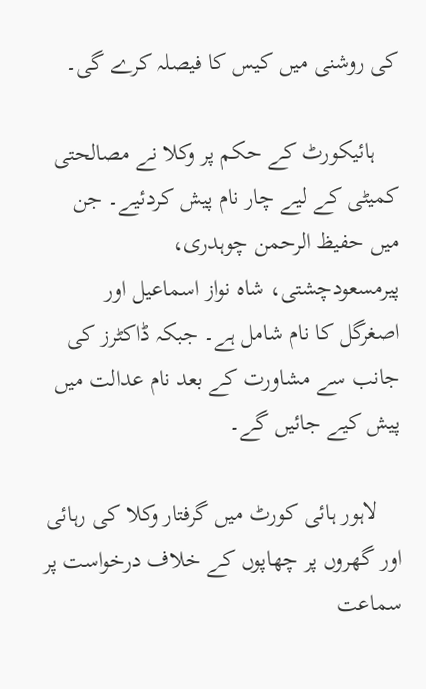کی روشنی میں کیس کا فیصلہ کرے گی۔

    ہائیکورٹ کے حکم پر وکلا نے مصالحتی کمیٹی کے لیے چار نام پیش کردئیے۔ جن میں حفیظ الرحمن چوہدری، پیرمسعودچشتی، شاہ نواز اسماعیل اور اصغرگل کا نام شامل ہے۔ جبکہ ڈاکٹرز کی جانب سے مشاورت کے بعد نام عدالت میں پیش کیے جائیں گے۔

    لاہور ہائی کورٹ میں گرفتار وکلا کی رہائی اور گھروں پر چھاپوں کے خلاف درخواست پر سماعت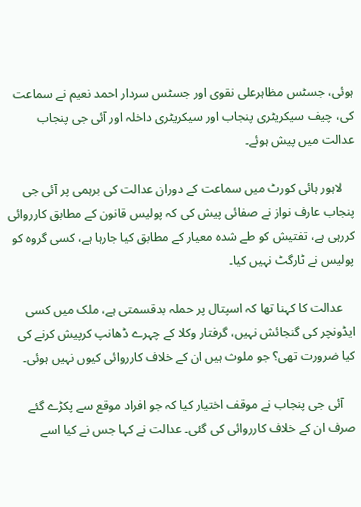ہوئی، جسٹس مظاہرعلی نقوی اور جسٹس سردار احمد نعیم نے سماعت کی، چیف سیکریٹری پنجاب اور سیکریٹری داخلہ اور آئی جی پنجاب عدالت میں پیش ہوئے۔

    لاہور ہائی کورٹ میں سماعت کے دوران عدالت کی برہمی پر آئی جی پنجاب عارف نواز نے صفائی پیش کی کہ پولیس قانون کے مطابق کارروائی کررہی ہے، تفتیش کو طے شدہ معیار کے مطابق کیا جارہا ہے، کسی گروہ کو پولیس نے ٹارگٹ نہیں کیا۔

    عدالت کا کہنا تھا کہ اسپتال پر حملہ بدقسمتی ہے، ملک میں کسی ایڈونچر کی گنجائش نہیں، گرفتار وکلا کے چہرے ڈھانپ کرپیش کرنے کی کیا ضرورت تھی؟ جو ملوث ہیں ان کے خلاف کارروائی کیوں نہیں ہوئی۔

    آئی جی پنجاب نے موقف اختیار کیا کہ جو افراد موقع سے پکڑے گئے صرف ان کے خلاف کارروائی کی گئی۔ عدالت نے کہا جس نے کیا اسے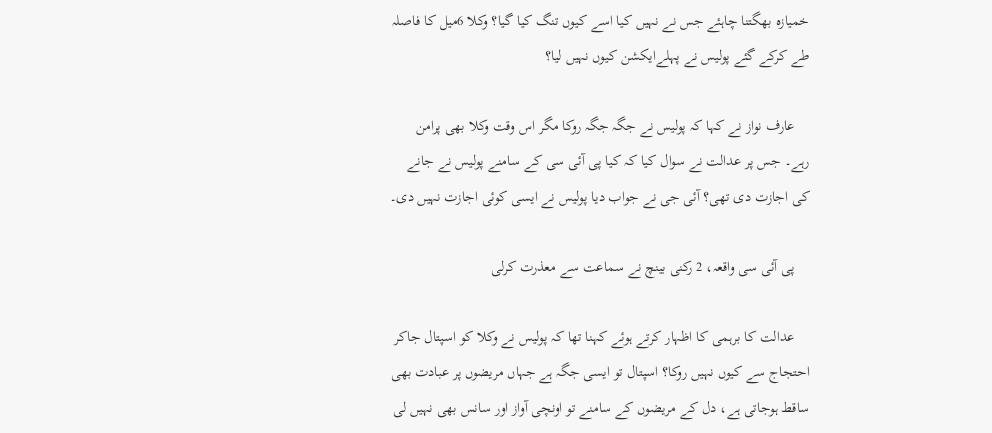خمیازہ بھگتنا چاہئے جس نے نہیں کیا اسے کیوں تنگ کیا گیا؟ وکلا 6میل کا فاصلہ طے کرکے گئے پولیس نے پہلےایکشن کیوں نہیں لیا؟

    عارف نواز نے کہا کہ پولیس نے جگہ جگہ روکا مگر اس وقت وکلا بھی پرامن رہے۔ جس پر عدالت نے سوال کیا کہ کیا پی آئی سی کے سامنے پولیس نے جانے کی اجازت دی تھی؟ آئی جی نے جواب دیا پولیس نے ایسی کوئی اجازت نہیں دی۔

    پی آئی سی واقعہ، 2 رکنی بینچ نے سماعت سے معذرت کرلی

    عدالت کا برہمی کا اظہار کرتے ہوئے کہنا تھا کہ پولیس نے وکلا کو اسپتال جاکر احتجاج سے کیوں نہیں روکا؟ اسپتال تو ایسی جگہ ہے جہاں مریضوں پر عبادت بھی ساقط ہوجاتی ہے، دل کے مریضوں کے سامنے تو اونچی آواز اور سانس بھی نہیں لی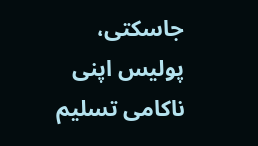جاسکتی، پولیس اپنی ناکامی تسلیم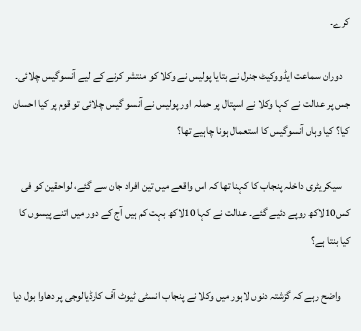کرے۔

    دوران سماعت ایڈووکیٹ جنرل نے بتایا پولیس نے وکلا کو منتشر کرنے کے لیے آنسوگیس چلائی۔ جس پر عدالت نے کہا وکلا نے اسپتال پر حملہ اور پولیس نے آنسو گیس چلائی تو قوم پر کیا احسان کیا؟ کیا وہاں آنسوگیس کا استعمال ہونا چاہیے تھا؟

    سیکریٹری داخلہ پنجاب کا کہنا تھا کہ اس واقعے میں تین افراد جان سے گئے، لواحقین کو فی کس10لاکھ روپے دئیے گئے۔ عدالت نے کہا 10لاکھ بہت کم ہیں آج کے دور میں اتنے پیسوں کا کیا بنتا ہے؟

    واضح رہے کہ گزشتہ دنوں لاہور میں وکلا نے پنجاب انسٹی ٹیوٹ آف کارڈیالوجی پر دھاوا بول دیا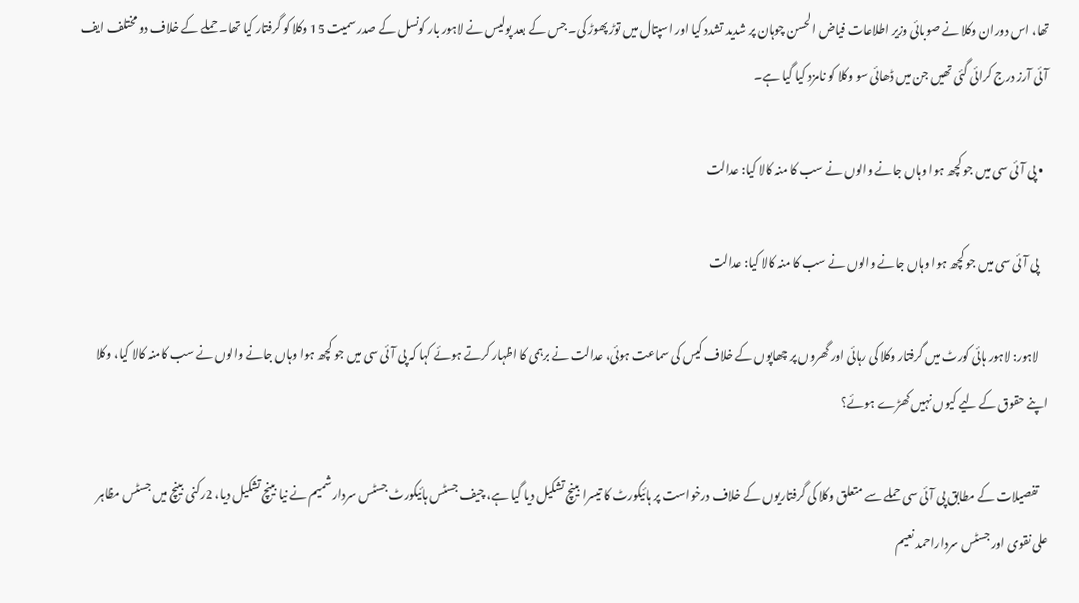تھا، اس دوران وکلا نے صوبائی وزیر اطلاعات فیاض الحسن چوہان پر شدید تشدد کیا اور اسپتال میں توڑ پھوڑ کی۔ جس کے بعد پولیس نے لاہور بار کونسل کے صدر سمیت 15 وکلا کو گرفتار کیا تھا۔ حملے کے خلاف دو مختلف ایف آئی آرز درج کرائی گئی تھیں جن میں ڈھائی سو وکلا کو نامزد کیا گیا ہے۔

  • پی آئی سی میں جو کچھ ہوا وہاں جانے والوں نے سب کا منہ کالا کیا: عدالت

    پی آئی سی میں جو کچھ ہوا وہاں جانے والوں نے سب کا منہ کالا کیا: عدالت

    لاہور: لاہور ہائی کورٹ میں گرفتار وکلا کی رہائی اور گھروں پر چھاپوں کے خلاف کیس کی سماعت ہوئی، عدالت نے برہمی کا اظہار کرتے ہوئے کہا کہ پی آئی سی میں جو کچھ ہوا وہاں جانے والوں نے سب کامنہ کالا کیا، وکلا اپنے حقوق کے لیے کیوں نہیں کھڑے ہوئے؟

    تفصیلات کے مطابق پی آئی سی حملے سے متعلق وکلا کی گرفتاریوں کے خلاف درخواست پر ہائیکورٹ کا تیسرا بینچ تشکیل دیا گیا ہے، چیف جسٹس ہائیکورٹ جسٹس سردار شمیم نے نیا بینچ تشکیل دیا، 2رکنی بینچ میں جسٹس مظاہر علی نقوی اور جسٹس سرداراحمد نعیم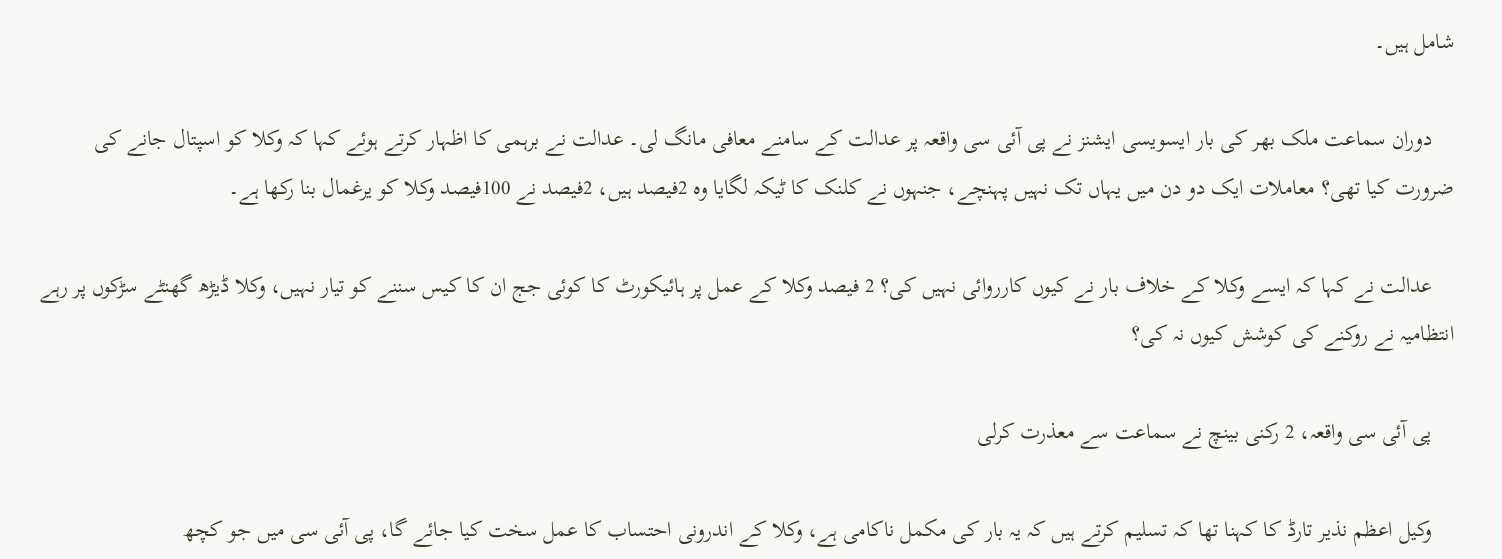شامل ہیں۔

    دوران سماعت ملک بھر کی بار ایسویسی ایشنز نے پی آئی سی واقعہ پر عدالت کے سامنے معافی مانگ لی۔ عدالت نے برہمی کا اظہار کرتے ہوئے کہا کہ وکلا کو اسپتال جانے کی ضرورت کیا تھی؟ معاملات ایک دو دن میں یہاں تک نہیں پہنچے، جنہوں نے کلنک کا ٹیکہ لگایا وہ 2فیصد ہیں، 2فیصد نے 100فیصد وکلا کو یرغمال بنا رکھا ہے۔

    عدالت نے کہا کہ ایسے وکلا کے خلاف بار نے کیوں کارروائی نہیں کی؟ 2 فیصد وکلا کے عمل پر ہائیکورٹ کا کوئی جج ان کا کیس سننے کو تیار نہیں، وکلا ڈیڑھ گھنٹے سڑکوں پر رہے انتظامیہ نے روکنے کی کوشش کیوں نہ کی؟

    پی آئی سی واقعہ، 2 رکنی بینچ نے سماعت سے معذرت کرلی

    وکیل اعظم نذیر تارڈ کا کہنا تھا کہ تسلیم کرتے ہیں کہ یہ بار کی مکمل ناکامی ہے، وکلا کے اندرونی احتساب کا عمل سخت کیا جائے گا، پی آئی سی میں جو کچھ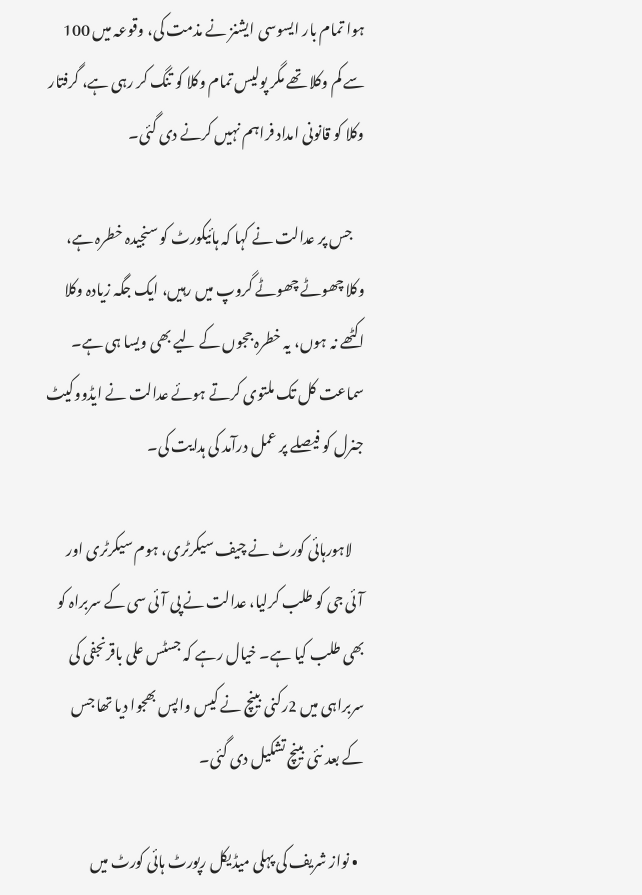ہوا تمام بار ایسوسی ایشنز نے مذمت کی، وقوعہ میں 100 سے کم وکلا تھے مگر پولیس تمام وکلا کو تنگ کر رہی ہے، گرفتار وکلا کو قانونی امداد فراہم نہیں کرنے دی گئی۔

    جس پر عدالت نے کہا کہ ہائیکورٹ کو سنجیدہ خطرہ ہے، وکلا چھوٹے چھوٹے گروپ میں رہیں، ایک جگہ زیادہ وکلا اکٹھے نہ ہوں، یہ خطرہ ججوں کے لیے بھی ویسا ہی ہے۔ سماعت کل تک ملتوی کرتے ہوئے عدالت نے ایڈووکیٹ جنرل کو فیصلے پر عمل درآمد کی ہدایت کی۔

    لاہورہائی کورٹ نے چیف سیکرٹری، ہوم سیکرٹری اور آئی جی کو طلب کرلیا، عدالت نے پی آئی سی کے سربراہ کو بھی طلب کیا ہے۔ خیال رہے کہ جسٹس علی باقرنجفی کی سربراہی میں 2رکنی بینچ نے کیس واپس بھجوا دیا تھا جس کے بعد نئی بینچ تشکیل دی گئی۔

  • نواز شریف کی پہلی میڈیکل رپورٹ ہائی کورٹ میں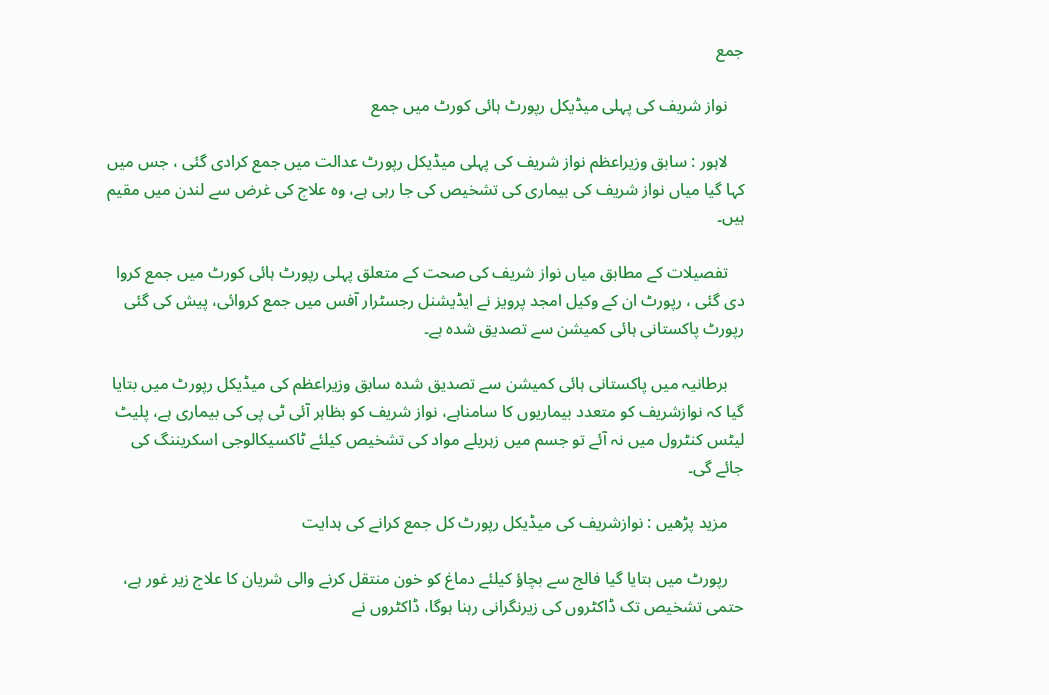جمع

    نواز شریف کی پہلی میڈیکل رپورٹ ہائی کورٹ میں جمع

    لاہور : سابق وزیراعظم نواز شریف کی پہلی میڈیکل رپورٹ عدالت میں جمع کرادی گئی ، جس میں کہا گیا میاں نواز شریف کی بیماری کی تشخیص کی جا رہی ہے، وہ علاج کی غرض سے لندن میں مقیم ہیں۔

    تفصیلات کے مطابق میاں نواز شریف کی صحت کے متعلق پہلی رپورٹ ہائی کورٹ میں جمع کروا دی گئی ، رپورٹ ان کے وکیل امجد پرویز نے ایڈیشنل رجسٹرار آفس میں جمع کروائی، پیش کی گئی رپورٹ پاکستانی ہائی کمیشن سے تصدیق شدہ ہے۔

    برطانیہ میں پاکستانی ہائی کمیشن سے تصدیق شدہ سابق وزیراعظم کی میڈیکل رپورٹ میں بتایا گیا کہ نوازشریف کو متعدد بیماریوں کا سامناہے، نواز شریف کو بظاہر آئی ٹی پی کی بیماری ہے، پلیٹ لیٹس کنٹرول میں نہ آئے تو جسم میں زہریلے مواد کی تشخیص کیلئے ٹاکسیکالوجی اسکریننگ کی جائے گی۔

    مزید پڑھیں : نوازشریف کی میڈیکل رپورٹ کل جمع کرانے کی ہدایت

    رپورٹ میں بتایا گیا فالج سے بچاؤ کیلئے دماغ کو خون منتقل کرنے والی شریان کا علاج زیر غور ہے، حتمی تشخیص تک ڈاکٹروں کی زیرنگرانی رہنا ہوگا، ڈاکٹروں نے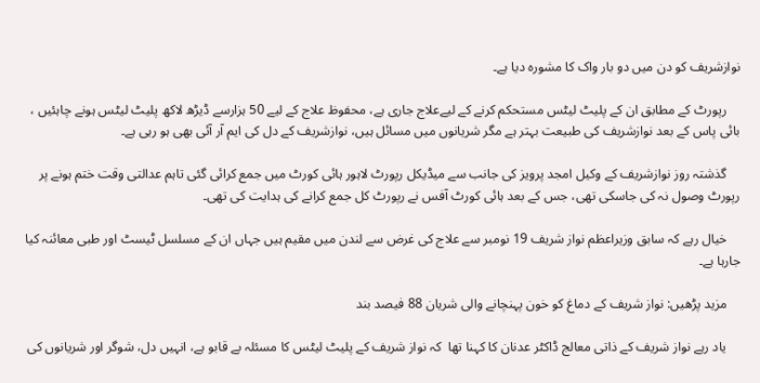نوازشریف کو دن میں دو بار واک کا مشورہ دیا ہے۔

    رپورٹ کے مطابق ان کے پلیٹ لیٹس مستحکم کرنے کے لیےعلاج جاری ہے، محفوظ علاج کے لیے 50 ہزارسے ڈیڑھ لاکھ پلیٹ لیٹس ہونے چاہئیں ، بائی پاس کے بعد نوازشریف کی طبیعت بہتر ہے مگر شریانوں میں مسائل ہیں، نوازشریف کے دل کی ایم آر آئی بھی ہو رہی ہے۔

    گذشتہ روز نوازشریف کے وکیل امجد پرویز کی جانب سے میڈیکل رپورٹ لاہور ہائی کورٹ میں جمع کرائی گئی تاہم عدالتی وقت ختم ہونے پر رپورٹ وصول نہ کی جاسکی تھی، جس کے بعد ہائی کورٹ آفس نے رپورٹ کل جمع کرانے کی ہدایت کی تھی۔

    خیال رہے کہ سابق وزیراعظم نواز شریف 19 نومبر سے علاج کی غرض سے لندن میں مقیم ہیں جہاں ان کے مسلسل ٹیسٹ اور طبی معائنہ کیا جارہا ہے۔

    مزید پڑھیں: نواز شریف کے دماغ کو خون پہنچانے والی شریان 88 فیصد بند

    یاد رہے نواز شریف کے ذاتی معالج ڈاکٹر عدنان کا کہنا تھا  کہ نواز شریف کے پلیٹ لیٹس کا مسئلہ بے قابو ہے، انہیں دل، شوگر اور شریانوں کی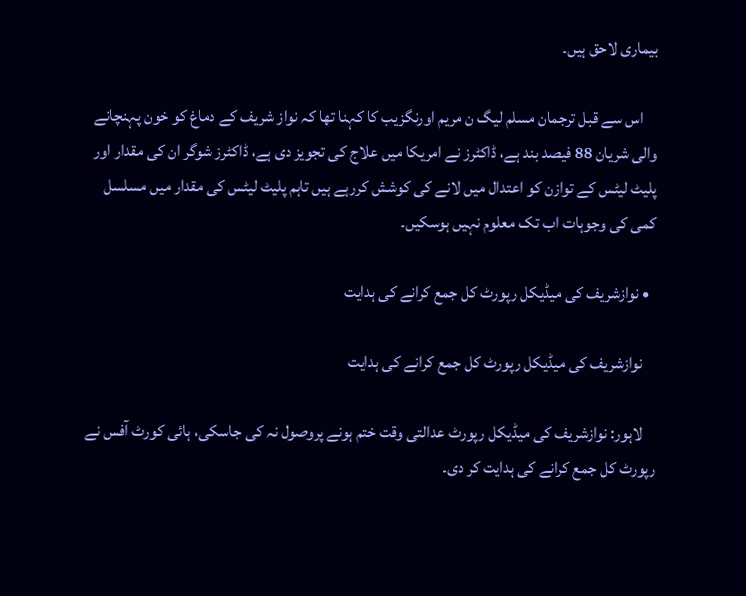بیماری لاحق ہیں۔

    اس سے قبل ترجمان مسلم لیگ ن مریم اورنگزیب کا کہنا تھا کہ نواز شریف کے دماغ کو خون پہنچانے والی شریان 88 فیصد بند ہے، ڈاکٹرز نے امریکا میں علاج کی تجویز دی ہے، ڈاکٹرز شوگر ان کی مقدار اور پلیٹ لیٹس کے توازن کو اعتدال میں لانے کی کوشش کررہے ہیں تاہم پلیٹ لیٹس کی مقدار میں مسلسل کمی کی وجوہات اب تک معلوم نہیں ہوسکیں۔

  • نوازشریف کی میڈیکل رپورٹ کل جمع کرانے کی ہدایت

    نوازشریف کی میڈیکل رپورٹ کل جمع کرانے کی ہدایت

    لاہور: نوازشریف کی میڈیکل رپورٹ عدالتی وقت ختم ہونے پروصول نہ کی جاسکی، ہائی کورٹ آفس نے رپورٹ کل جمع کرانے کی ہدایت کر دی۔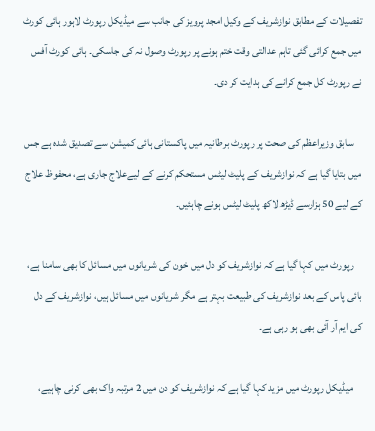تفصیلات کے مطابق نوازشریف کے وکیل امجد پرویز کی جانب سے میڈیکل رپورٹ لاہور ہائی کورٹ میں جمع کرائی گئی تاہم عدالتی وقت ختم ہونے پر رپورٹ وصول نہ کی جاسکی۔ ہائی کورٹ آفس نے رپورٹ کل جمع کرانے کی ہدایت کر دی۔

    سابق وزیراعظم کی صحت پر رپورٹ برطانیہ میں پاکستانی ہائی کمیشن سے تصدیق شدہ ہے جس میں بتایا گیا ہے کہ نوازشریف کے پلیٹ لیٹس مستحکم کرنے کے لیےعلاج جاری ہے، محفوظ علاج کے لیے 50 ہزارسے ڈیڑھ لاکھ پلیٹ لیٹس ہونے چاہئیں۔

    رپورٹ میں کہا گیا ہے کہ نوازشریف کو دل میں خون کی شریانوں میں مسائل کا بھی سامنا ہے، بائی پاس کے بعد نوازشریف کی طبیعت بہتر ہے مگر شریانوں میں مسائل ہیں، نوازشریف کے دل کی ایم آر آئی بھی ہو رہی ہے۔

    میڈیکل رپورٹ میں مزید کہا گیا ہے کہ نوازشریف کو دن میں 2 مرتبہ واک بھی کرنی چاہیے،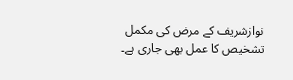نوازشریف کے مرض کی مکمل تشخیص کا عمل بھی جاری ہے۔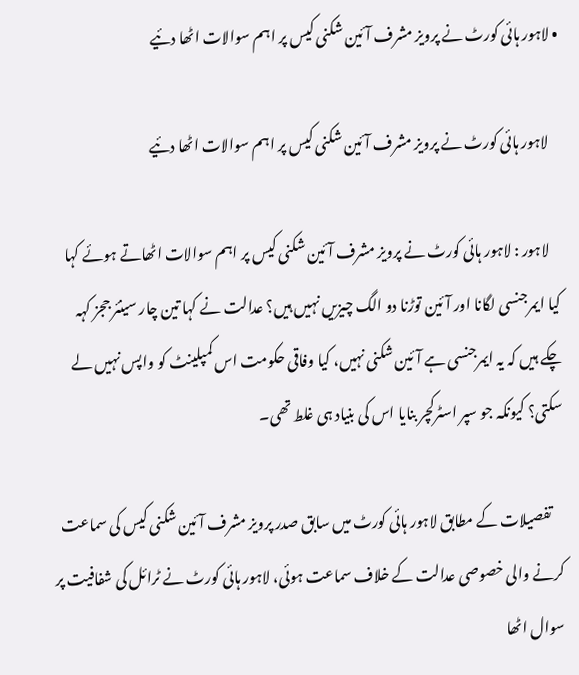• لاہور ہائی کورٹ نے پرویز مشرف آئین شکنی کیس پر اہم سوالات اٹھا دئیے

    لاہور ہائی کورٹ نے پرویز مشرف آئین شکنی کیس پر اہم سوالات اٹھا دئیے

    لاہور : لاہور ہائی کورٹ نے پرویز مشرف آئین شکنی کیس پر اہم سوالات اٹھاتے ہوئے کہا کیا ایمرجنسی لگانا اور آئین توڑنا دو الگ چیزیں نہیں ہیں؟ عدالت نے کہا تین چار سینئر ججز کہہ چکے ہیں کہ یہ ایمرجنسی ہے آئین شکنی نہیں، کیا وفاقی حکومت اس کمپلینٹ کو واپس نہیں لے سکتی؟ کیونکہ جو سپر اسٹرکچر بنایا اس کی بنیاد ہی غلط تھی۔

    تفصیلات کے مطابق لاہور ہائی کورٹ میں سابق صدر پرویز مشرف آئین شکنی کیس کی سماعت کرنے والی خصوصی عدالت کے خلاف سماعت ہوئی، لاہور ہائی کورٹ نے ٹرائل کی شفافیت پر سوال اٹھا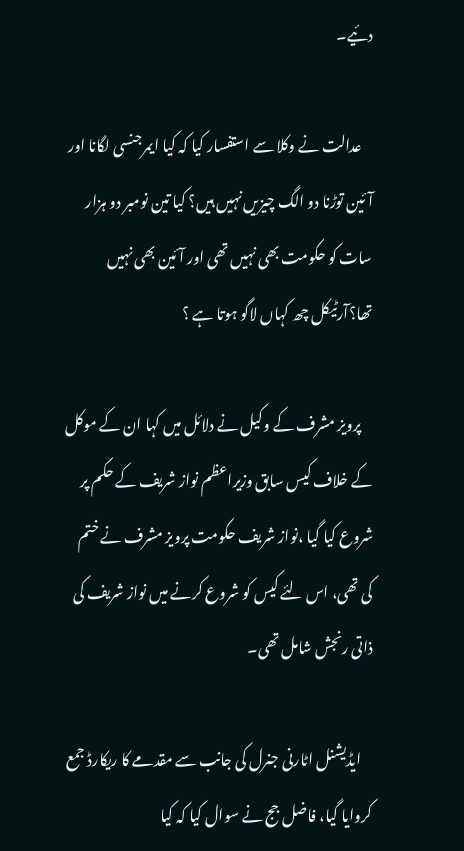دئیے۔

    عدالت نے وکلا سے استفسار کیا کہ کیا ایمرجنسی لگانا اور آئین توڑنا دو الگ چیزیں نہیں ہیں؟ کیا تین نومبر دو ہزار سات کو حکومت بھی نہیں تھی اور آئین بھی نہیں تھا؟آرٹیکل چھ کہاں لاگو ہوتا ہے ؟

    پرویز مشرف کے وکیل نے دلائل میں کہا ان کے موکل کے خلاف کیس سابق وزیراعظم نواز شریف کے حکم پر شروع کیا گیا ،نواز شریف حکومت پرویز مشرف نے ختم کی تھی، اس لئے کیس کو شروع کرنے میں نواز شریف کی ذاتی رنجش شامل تھی۔

    ایڈیشنل اٹارنی جنرل کی جانب سے مقدمے کا ریکارڈ جمع کروایا گیا، فاضل جج نے سوال کیا کہ کیا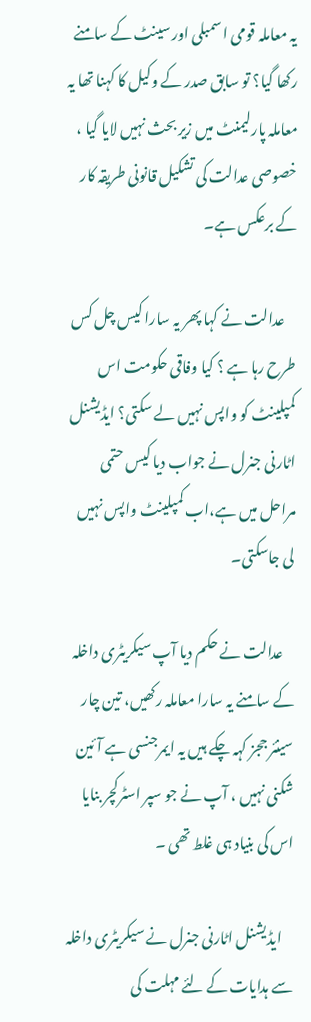یہ معاملہ قومی اسمبلی اور سینٹ کے سامنے رکھا گیا؟ تو سابق صدر کے وکیل کا کہنا تھا یہ معاملہ پارلیمنٹ میں زیر بحث نہیں لایا گیا ، خصوصی عدالت کی تشکیل قانونی طریقہ کار کے برعکس ہے۔

    عدالت نے کہا پھر یہ سارا کیس چل کس طرح رہا ہے ؟ کیا وفاقی حکومت اس کمپلینٹ کو واپس نہیں لے سکتی؟ ایڈیشنل اٹارنی جنرل نے جواب دیا کیس حتمی مراحل میں ہے،اب کمپلینٹ واپس نہیں لی جاسکتی۔

    عدالت نے حکم دیا آپ سیکریٹری داخلہ کے سامنے یہ سارا معاملہ رکھیں، تین چار سینئر ججز کہہ چکے ہیں یہ ایمرجنسی ہے آئین شکنی نہیں ، آپ نے جو سپر اسٹرکچر بنایا اس کی بنیاد ہی غلط تھی ۔

    ایڈیشنل اٹارنی جنرل نے سیکریٹری داخلہ سے ہدایات کے لئے مہلت کی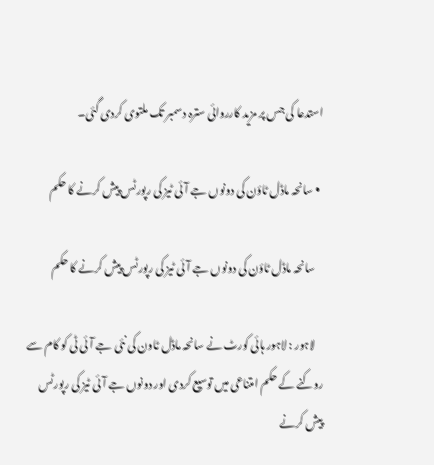استدعا کی جس پر مزید کارروائی سترہ دسمبر تک ملتوی کردی گئی۔

  • سانحہ ماڈل ٹاؤن کی دونوں جے آئی ٹیز کی رپورٹس پیش کرنے کا حکم

    سانحہ ماڈل ٹاؤن کی دونوں جے آئی ٹیز کی رپورٹس پیش کرنے کا حکم

    لاہور : لاہور ہائی کورٹ نے سانحہ ماڈل ٹاون کی نئی جے آئی ٹی کو کام سے روکنے کے حکم امتناعی میں توسیع کردی اور دونوں جے آئی ٹیز کی رپورٹس پیش کرنے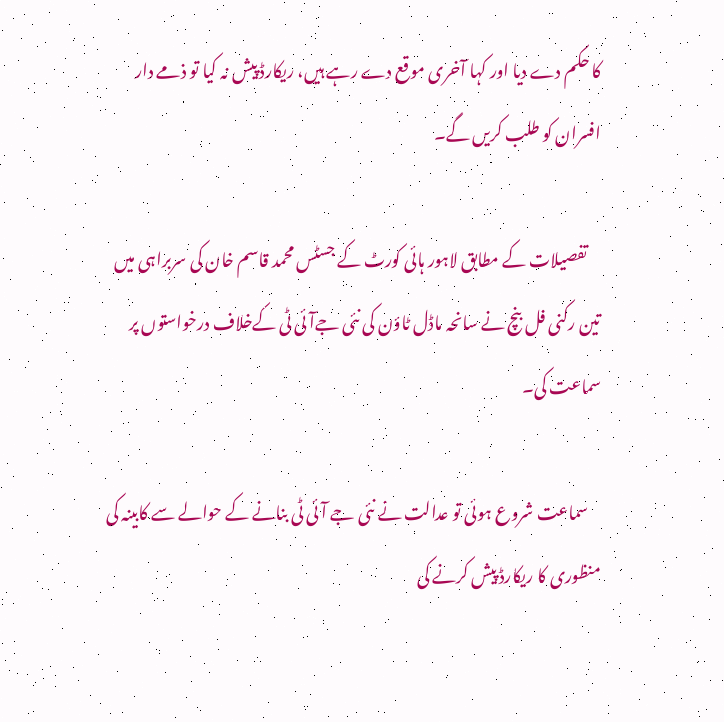کا حکم دے دیا اور کہا آخری موقع دے رہے ہیں، ریکارڈ پیش نہ کیا تو ذمے دار افسران کو طلب کریں گے۔

    تفصیلات کے مطابق لاہور ہائی کورٹ کے جسٹس محمد قاسم خان کی سربراہی میں تین رکنی فل بنچ نے سانحہ ماڈل ٹاؤن کی نئی جےآئی ٹی کےخلاف درخواستوں پر سماعت کی۔

    سماعت شروع ہوئی تو عدالت نے نئی جے آئی ٹی بنانے کے حوالے سے کابینہ کی منظوری کا ریکارڈ پیش کرنے کی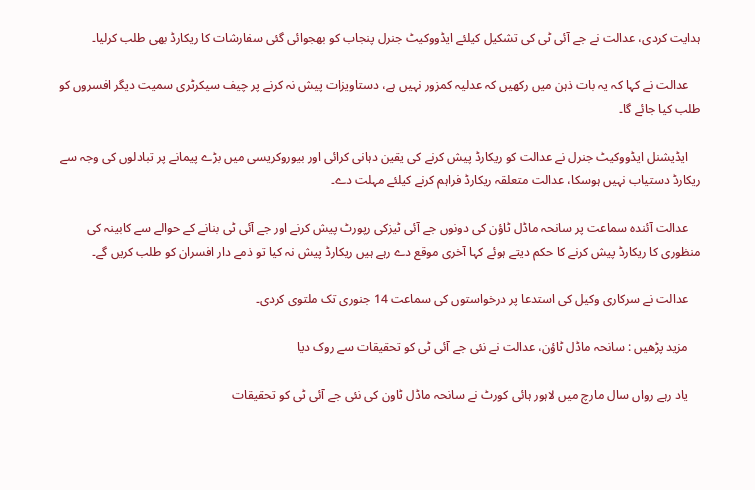ہدایت کردی، عدالت نے جے آئی ٹی کی تشکیل کیلئے ایڈووکیٹ جنرل پنجاب کو بھجوائی گئی سفارشات کا ریکارڈ بھی طلب کرلیا۔

    عدالت نے کہا کہ یہ بات ذہن میں رکھیں کہ عدلیہ کمزور نہیں ہے، دستاویزات پیش نہ کرنے پر چیف سیکرٹری سمیت دیگر افسروں کو طلب کیا جائے گا۔

    ایڈیشنل ایڈووکیٹ جنرل نے عدالت کو ریکارڈ پیش کرنے کی یقین دہانی کرائی اور بیوروکریسی میں بڑے پیمانے پر تبادلوں کی وجہ سے ریکارڈ دستیاب نہیں ہوسکا، عدالت متعلقہ ریکارڈ فراہم کرنے کیلئے مہلت دے۔

    عدالت آئندہ سماعت پر سانحہ ماڈل ٹاؤن کی دونوں جے آئی ٹیزکی رپورٹ پیش کرنے اور جے آئی ٹی بنانے کے حوالے سے کابینہ کی منظوری کا ریکارڈ پیش کرنے کا حکم دیتے ہوئے کہا آخری موقع دے رہے ہیں ریکارڈ پیش نہ کیا تو ذمے دار افسران کو طلب کریں گے۔

    عدالت نے سرکاری وکیل کی استدعا پر درخواستوں کی سماعت 14 جنوری تک ملتوی کردی۔

    مزید پڑھیں : سانحہ ماڈل ٹاؤن، عدالت نے نئی جے آئی ٹی کو تحقیقات سے روک دیا

    یاد رہے رواں سال مارچ میں لاہور ہائی کورٹ نے سانحہ ماڈل ٹاون کی نئی جے آئی ٹی کو تحقیقات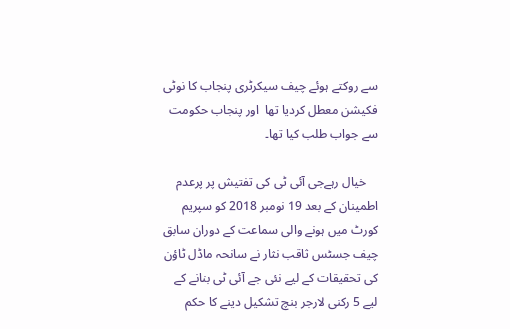سے روکتے ہوئے چیف سیکرٹری پنجاب کا نوٹی فکیشن معطل کردیا تھا  اور پنجاب حکومت سے جواب طلب کیا تھا۔

    خیال رہےجی آئی ٹی کی تفتیش پر پرعدم اطمینان کے بعد 19 نومبر 2018 کو سپریم کورٹ میں ہونے والی سماعت کے دوران سابق چیف جسٹس ثاقب نثار نے سانحہ ماڈل ٹاؤن کی تحقیقات کے لیے نئی جے آئی ٹی بنانے کے لیے 5 رکنی لارجر بنچ تشکیل دینے کا حکم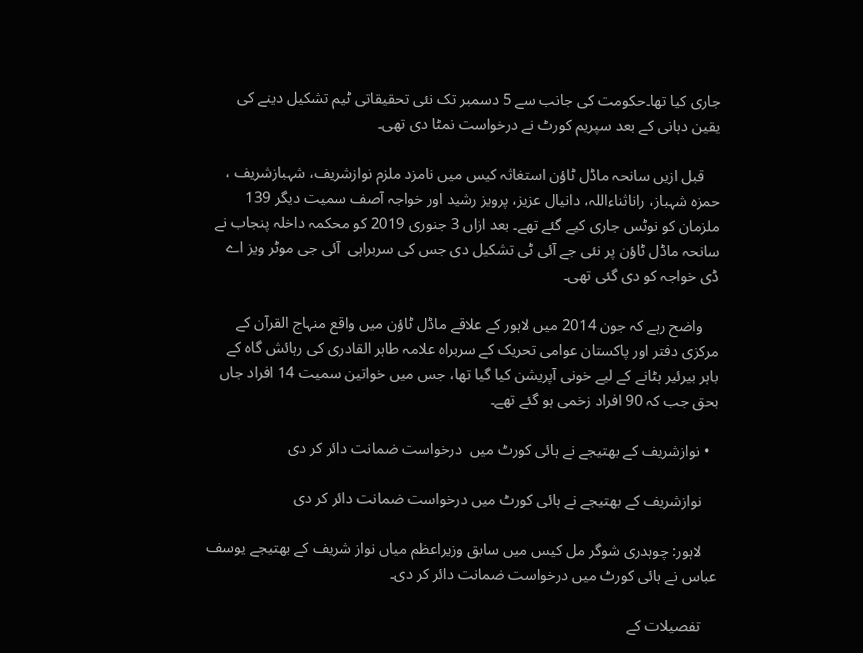جاری کیا تھا۔حکومت کی جانب سے 5 دسمبر تک نئی تحقیقاتی ٹیم تشکیل دینے کی یقین دہانی کے بعد سپریم کورٹ نے درخواست نمٹا دی تھی۔

    قبل ازیں سانحہ ماڈل ٹاؤن استغاثہ کیس میں نامزد ملزم نوازشریف، شہبازشریف ، حمزہ شہباز، راناثناءاللہ، دانیال عزیز، پرویز رشید اور خواجہ آصف سمیت دیگر 139 ملزمان کو نوٹس جاری کیے گئے تھے۔ بعد ازاں 3 جنوری 2019 کو محکمہ داخلہ پنجاب نے سانحہ ماڈل ٹاؤن پر نئی جے آئی ٹی تشکیل دی جس کی سربراہی  آئی جی موٹر ویز اے ڈی خواجہ کو دی گئی تھی۔

    واضح رہے کہ جون 2014 میں لاہور کے علاقے ماڈل ٹاؤن میں واقع منہاج القرآن کے مرکزی دفتر اور پاکستان عوامی تحریک کے سربراہ علامہ طاہر القادری کی رہائش گاہ کے باہر بیرئیر ہٹانے کے لیے خونی آپریشن کیا گیا تھا، جس میں خواتین سمیت 14 افراد جاں بحق جب کہ 90 افراد زخمی ہو گئے تھے۔

  • نوازشریف کے بھتیجے نے ہائی کورٹ میں  درخواست ضمانت دائر کر دی

    نوازشریف کے بھتیجے نے ہائی کورٹ میں درخواست ضمانت دائر کر دی

    لاہور: چوہدری شوگر مل کیس میں سابق وزیراعظم میاں نواز شریف کے بھتیجے یوسف عباس نے ہائی کورٹ میں درخواست ضمانت دائر کر دی۔

    تفصیلات کے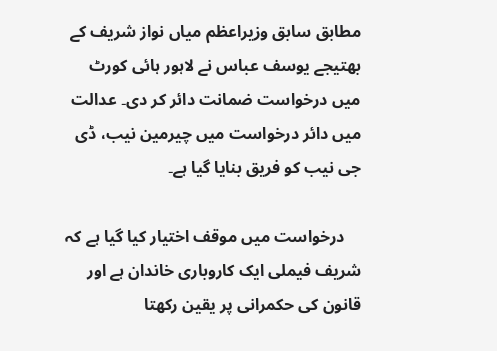مطابق سابق وزیراعظم میاں نواز شریف کے بھتیجے یوسف عباس نے لاہور ہائی کورٹ میں درخواست ضمانت دائر کر دی۔ عدالت میں دائر درخواست میں چیرمین نیب، ڈی جی نیب کو فریق بنایا گیا ہے۔

    درخواست میں موقف اختیار کیا گیا ہے کہ شریف فیملی ایک کاروباری خاندان ہے اور قانون کی حکمرانی پر یقین رکھتا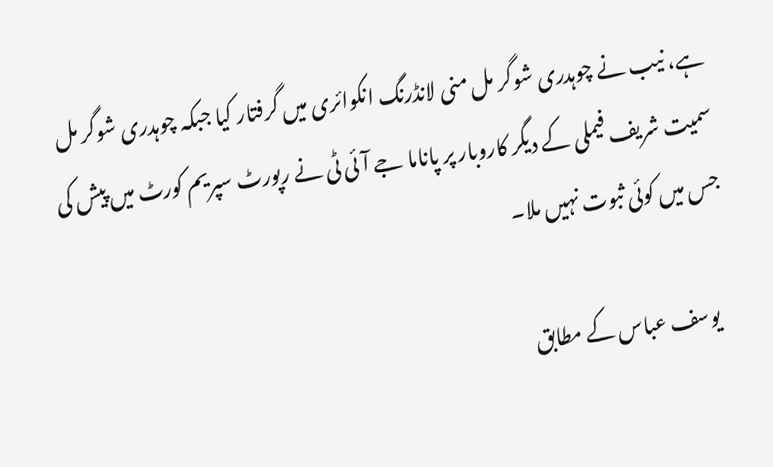ہے، نیب نے چوہدری شوگر مل منی لانڈرنگ انکوائری میں گرفتار کیا جبکہ چوہدری شوگر مل سمیت شریف فیملی کے دیگر کاروبار پر پاناما جے آئی ٹی نے رپورٹ سپریم کورٹ میں پیش کی جس میں کوئی ثبوت نہیں ملا۔

    یوسف عباس کے مطابق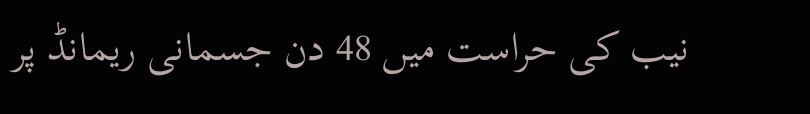نیب کی حراست میں 48 دن جسمانی ریمانڈ پر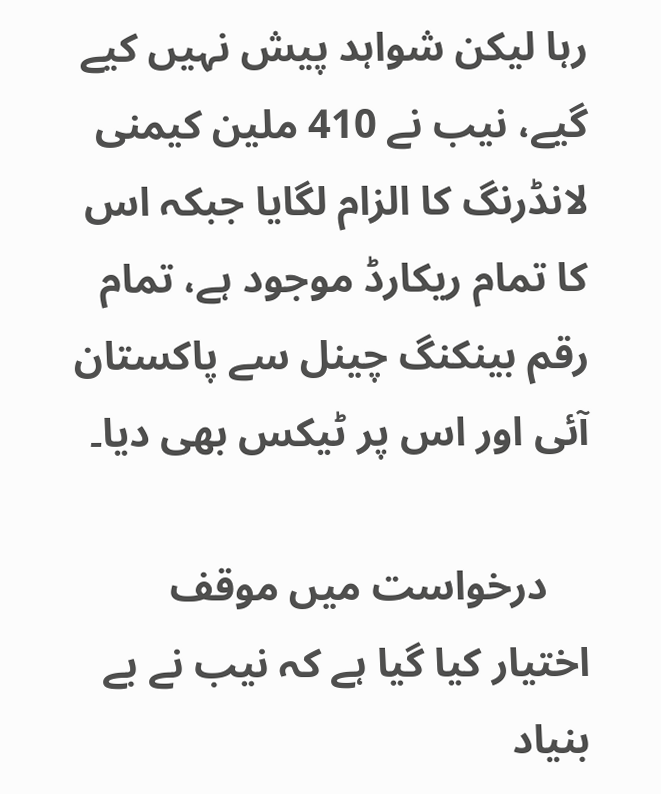رہا لیکن شواہد پیش نہیں کیے گیے، نیب نے 410 ملین کیمنی لانڈرنگ کا الزام لگایا جبکہ اس کا تمام ریکارڈ موجود ہے، تمام رقم بینکنگ چینل سے پاکستان آئی اور اس پر ٹیکس بھی دیا۔

    درخواست میں موقف اختیار کیا گیا ہے کہ نیب نے بے بنیاد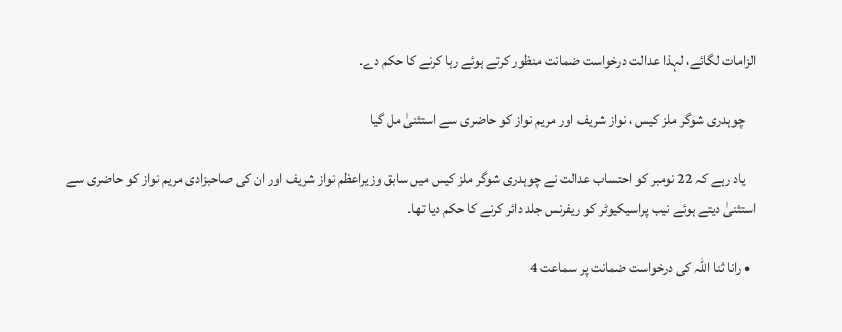الزامات لگائے، لہذا عدالت درخواست ضمانت منظور کرتے ہوئے رہا کرنے کا حکم دے۔

    چوہدری شوگر ملز کیس ، نواز شریف اور مریم نواز کو حاضری سے استثنیٰ مل گیا

    یاد رہے کہ 22 نومبر کو احتساب عدالت نے چوہدری شوگر ملز کیس میں سابق وزیراعظم نواز شریف اور ان کی صاحبزادی مریم نواز کو حاضری سے استثنیٰ دیتے ہوئے نیب پراسیکیوٹر کو ریفرنس جلد دائر کرنے کا حکم دیا تھا۔

  • رانا ثنا اللہ کی درخواست ضمانت پر سماعت 4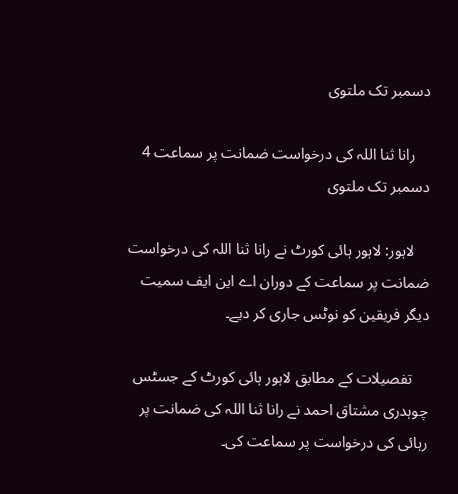دسمبر تک ملتوی

    رانا ثنا اللہ کی درخواست ضمانت پر سماعت 4 دسمبر تک ملتوی

    لاہور: لاہور ہائی کورٹ نے رانا ثنا اللہ کی درخواست ضمانت پر سماعت کے دوران اے این ایف سمیت دیگر فریقین کو نوٹس جاری کر دیے۔

    تفصیلات کے مطابق لاہور ہائی کورٹ کے جسٹس چوہدری مشتاق احمد نے رانا ثنا اللہ کی ضمانت پر رہائی کی درخواست پر سماعت کی۔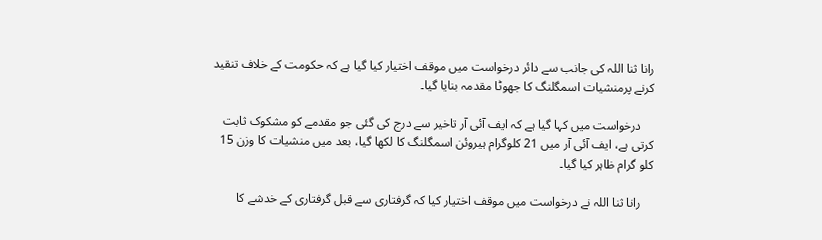رانا ثنا اللہ کی جانب سے دائر درخواست میں موقف اختیار کیا گیا ہے کہ حکومت کے خلاف تنقید کرنے پرمنشیات اسمگلنگ کا جھوٹا مقدمہ بنایا گیا۔

    درخواست میں کہا گیا ہے کہ ایف آئی آر تاخیر سے درج کی گئی جو مقدمے کو مشکوک ثابت کرتی ہے، ایف آئی آر میں 21 کلوگرام ہیروئن اسمگلنگ کا لکھا گیا، بعد میں منشیات کا وزن 15 کلو گرام ظاہر کیا گیا۔

    رانا ثنا اللہ نے درخواست میں موقف اختیار کیا کہ گرفتاری سے قبل گرفتاری کے خدشے کا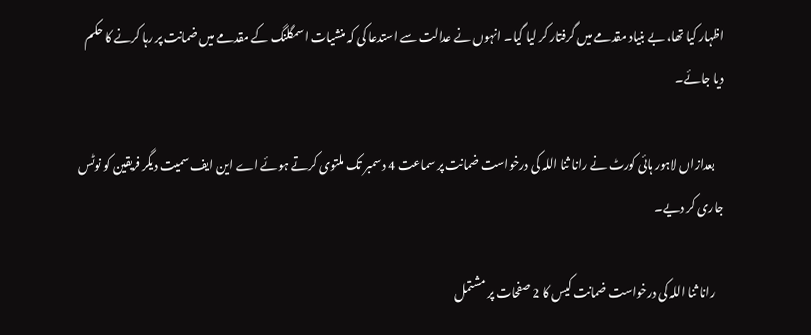اظہار کیا تھا، بے بنیاد مقدمے میں گرفتار کر لیا گیا۔ انہوں نے عدالت سے استدعا کی کہ منشیات اسمگلنگ کے مقدمے میں ضمانت پر رہا کرنے کا حکم دیا جائے۔

    بعدازاں لاہور ہائی کورٹ نے رانا ثنا اللہ کی درخواست ضمانت پر سماعت 4 دسمبر تک ملتوی کرتے ہوئے اے این ایف سمیت دیگر فریقین کو نوٹس جاری کر دیے۔

    رانا ثنا اللہ کی درخواست ضمانت کیس کا 2 صفحات پر مشتمل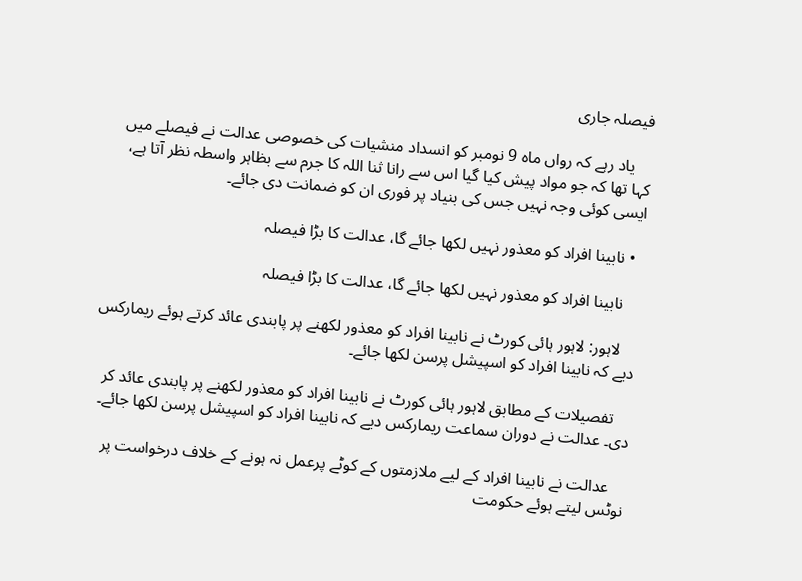فیصلہ جاری

    یاد رہے کہ رواں ماہ 9 نومبر کو انسداد منشیات کی خصوصی عدالت نے فیصلے میں کہا تھا کہ جو مواد پیش کیا گیا اس سے رانا ثنا اللہ کا جرم سے بظاہر واسطہ نظر آتا ہے، ایسی کوئی وجہ نہیں جس کی بنیاد پر فوری ان کو ضمانت دی جائے۔

  • نابینا افراد کو معذور نہیں لکھا جائے گا، عدالت کا بڑا فیصلہ

    نابینا افراد کو معذور نہیں لکھا جائے گا، عدالت کا بڑا فیصلہ

    لاہور: لاہور ہائی کورٹ نے نابینا افراد کو معذور لکھنے پر پابندی عائد کرتے ہوئے ریمارکس دیے کہ نابینا افراد کو اسپیشل پرسن لکھا جائے۔

    تفصیلات کے مطابق لاہور ہائی کورٹ نے نابینا افراد کو معذور لکھنے پر پابندی عائد کر دی۔ عدالت نے دوران سماعت ریمارکس دیے کہ نابینا افراد کو اسپیشل پرسن لکھا جائے۔

    عدالت نے نابینا افراد کے لیے ملازمتوں کے کوٹے پرعمل نہ ہونے کے خلاف درخواست پر نوٹس لیتے ہوئے حکومت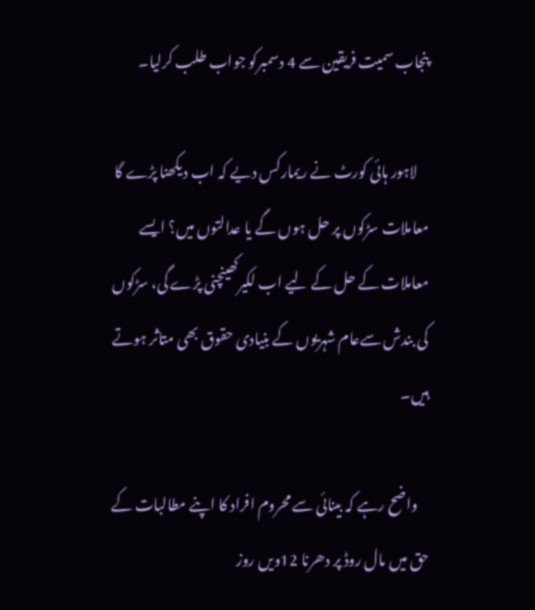پنجاب سمیت فریقین سے 4 دسمبرکو جواب طلب کرلیا۔

    لاہور ہائی کورٹ نے ریمارکس دیے کہ اب دیکھنا پڑے گا معاملات سڑکوں پر حل ہوں گے یا عدالتوں میں؟ ایسے معاملات کے حل کے لیے اب لکیرکھینچنی پڑے گی، سڑکوں کی بندش سےعام شہریوں کے بنیادی حقوق بھی متاثر ہوتے ہیں۔

    واضح رہے کہ بینائی سے محروم افراد کا اپنے مطالبات کے حق میں مال روڈ پر دھرنا 12ویں روز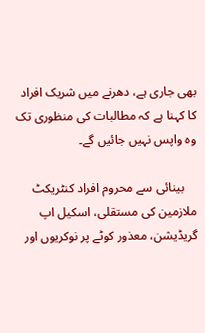بھی جاری ہے، دھرنے میں شریک افراد کا کہنا ہے کہ مطالبات کی منظوری تک وہ واپس نہیں جائیں گے۔

    بینائی سے محروم افراد کنٹریکٹ ملازمین کی مستقلی، اسکیل اپ گریڈیشن، معذور کوٹے پر نوکریوں اور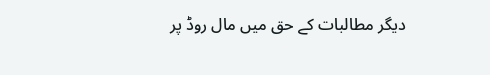دیگر مطالبات کے حق میں مال روڈ پر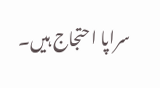سراپا احتجاج ہیں۔